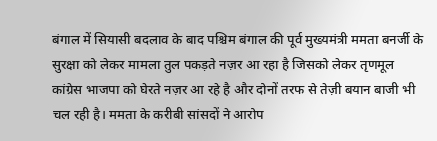बंगाल में सियासी बदलाव के बाद पश्चिम बंगाल की पूर्व मुख्यमंत्री ममता बनर्जी के सुरक्षा को लेकर मामला तुल पकड़ते नज़र आ रहा है जिसको लेकर तृणमूल कांग्रेस भाजपा को घेरते नज़र आ रहे है और दोनों तरफ से तेज़ी बयान बाजी भी चल रही है। ममता के करीबी सांसदों ने आरोप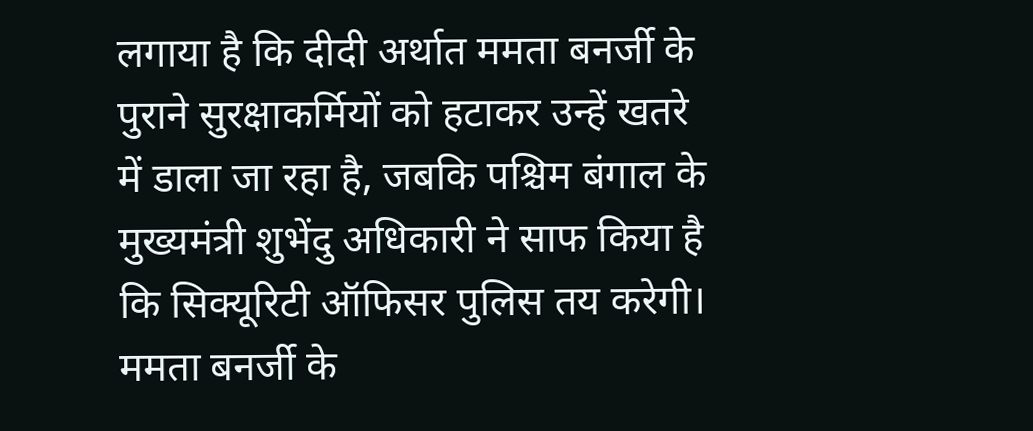लगाया है कि दीदी अर्थात ममता बनर्जी के पुराने सुरक्षाकर्मियों को हटाकर उन्हें खतरे में डाला जा रहा है, जबकि पश्चिम बंगाल के मुख्यमंत्री शुभेंदु अधिकारी ने साफ किया है कि सिक्यूरिटी ऑफिसर पुलिस तय करेगी।
ममता बनर्जी के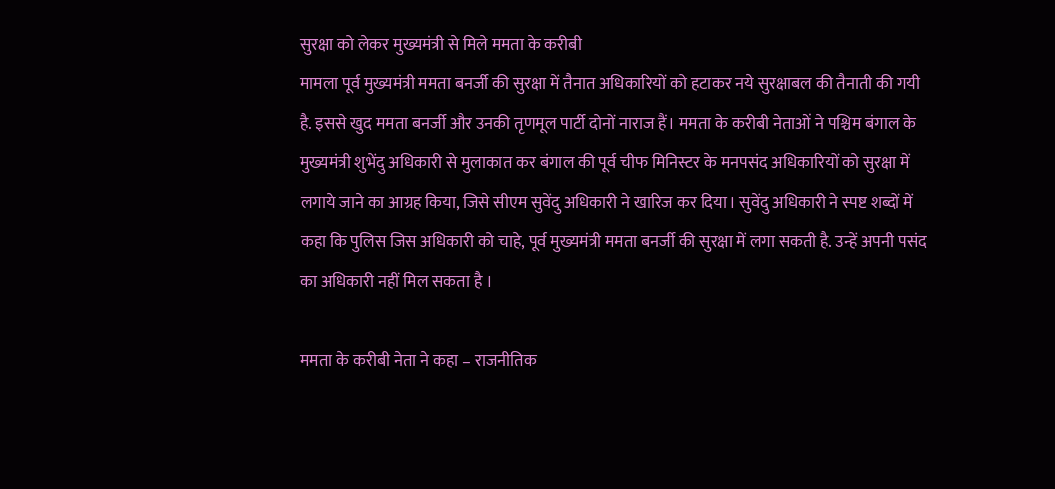सुरक्षा को लेकर मुख्यमंत्री से मिले ममता के करीबी
मामला पूर्व मुख्यमंत्री ममता बनर्जी की सुरक्षा में तैनात अधिकारियों को हटाकर नये सुरक्षाबल की तैनाती की गयी है. इससे खुद ममता बनर्जी और उनकी तृणमूल पार्टी दोनों नाराज हैं। ममता के करीबी नेताओं ने पश्चिम बंगाल के मुख्यमंत्री शुभेंदु अधिकारी से मुलाकात कर बंगाल की पूर्व चीफ मिनिस्टर के मनपसंद अधिकारियों को सुरक्षा में लगाये जाने का आग्रह किया, जिसे सीएम सुवेंदु अधिकारी ने खारिज कर दिया। सुवेंदु अधिकारी ने स्पष्ट शब्दों में कहा कि पुलिस जिस अधिकारी को चाहे, पूर्व मुख्यमंत्री ममता बनर्जी की सुरक्षा में लगा सकती है. उन्हें अपनी पसंद का अधिकारी नहीं मिल सकता है ।

ममता के करीबी नेता ने कहा – राजनीतिक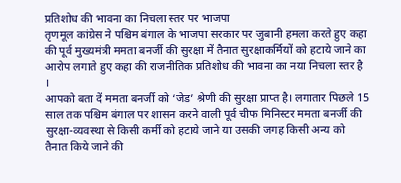प्रतिशोध की भावना का निचला स्तर पर भाजपा
तृणमूल कांग्रेस ने पश्चिम बंगाल के भाजपा सरकार पर जुबानी हमला करते हुए कहा की पूर्व मुख्यमंत्री ममता बनर्जी की सुरक्षा में तैनात सुरक्षाकर्मियों को हटाये जाने का आरोप लगाते हुए कहा की राजनीतिक प्रतिशोध की भावना का नया निचला स्तर है ।
आपको बता दें ममता बनर्जी को ‘जेड’ श्रेणी की सुरक्षा प्राप्त है। लगातार पिछले 15 साल तक पश्चिम बंगाल पर शासन करने वाली पूर्व चीफ मिनिस्टर ममता बनर्जी की सुरक्षा-व्यवस्था से किसी कर्मी को हटाये जाने या उसकी जगह किसी अन्य को तैनात किये जाने की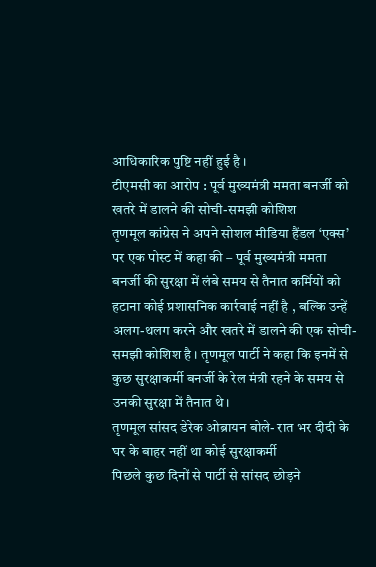आधिकारिक पुष्टि नहीं हुई है ।
टीएमसी का आरोप : पूर्व मुख्यमंत्री ममता बनर्जी को खतरे में डालने की सोची-समझी कोशिश
तृणमूल कांग्रेस ने अपने सोशल मीडिया हैंडल ‘एक्स’ पर एक पोस्ट में कहा की – पूर्व मुख्यमंत्री ममता बनर्जी की सुरक्षा में लंबे समय से तैनात कर्मियों को हटाना कोई प्रशासनिक कार्रवाई नहीं है , बल्कि उन्हें अलग-थलग करने और खतरे में डालने की एक सोची-समझी कोशिश है । तृणमूल पार्टी ने कहा कि इनमें से कुछ सुरक्षाकर्मी बनर्जी के रेल मंत्री रहने के समय से उनकी सुरक्षा में तैनात थे।
तृणमूल सांसद डेरेक ओब्रायन बोले- रात भर दीदी के घर के बाहर नहीं था कोई सुरक्षाकर्मी
पिछले कुछ दिनों से पार्टी से सांसद छोड़ने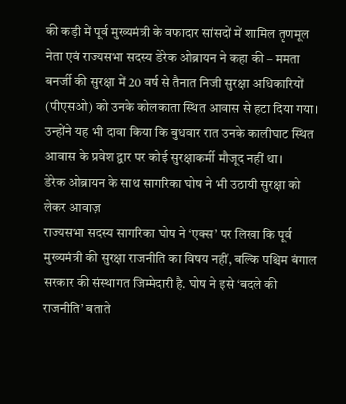की कड़ी में पूर्व मुख्यमंत्री के वफादार सांसदों में शामिल तृणमूल नेता एवं राज्यसभा सदस्य डेरेक ओब्रायन ने कहा की – ममता बनर्जी की सुरक्षा में 20 वर्ष से तैनात निजी सुरक्षा अधिकारियों (पीएसओ) को उनके कोलकाता स्थित आवास से हटा दिया गया। उन्होंने यह भी दावा किया कि बुधवार रात उनके कालीघाट स्थित आवास के प्रवेश द्वार पर कोई सुरक्षाकर्मी मौजूद नहीं था।
डेरेक ओब्रायन के साथ सागरिका घोष ने भी उठायी सुरक्षा को लेकर आवाज़
राज्यसभा सदस्य सागरिका घोष ने ‘एक्स’ पर लिखा कि पूर्व मुख्यमंत्री की सुरक्षा राजनीति का विषय नहीं, बल्कि पश्चिम बंगाल सरकार की संस्थागत जिम्मेदारी है. घोष ने इसे ‘बदले की राजनीति’ बताते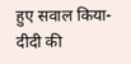हुए सवाल किया- दीदी की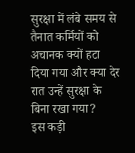सुरक्षा में लंबे समय से तैनात कर्मियों को अचानक क्यों हटा दिया गया और क्या देर रात उन्हें सुरक्षा के बिना रखा गया?
इस कड़ी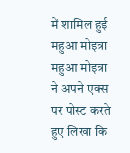में शामिल हुई महुआ मोइत्रा
महुआ मोइत्रा ने अपने एक्स पर पोस्ट करते हुए लिखा कि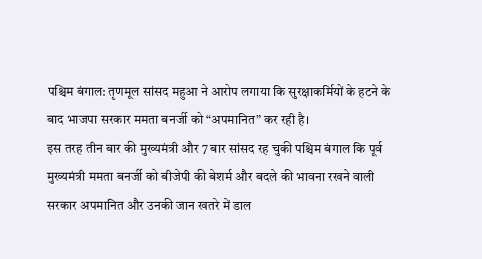पश्चिम बंगाल: तृणमूल सांसद महुआ ने आरोप लगाया कि सुरक्षाकर्मियों के हटने के बाद भाजपा सरकार ममता बनर्जी को “अपमानित” कर रही है।
इस तरह तीन बार की मुख्यमंत्री और 7 बार सांसद रह चुकी पश्चिम बंगाल कि पूर्व मुख्यमंत्री ममता बनर्जी को बीजेपी की बेशर्म और बदले की भावना रखने वाली सरकार अपमानित और उनकी जान खतरे में डाल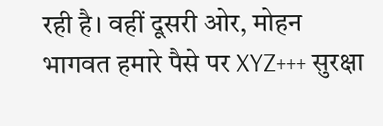रही है। वहीं दूसरी ओर, मोहन भागवत हमारे पैसे पर XYZ+++ सुरक्षा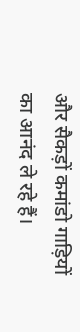और सैकड़ों कमांडो गाड़ियों का आनंद ले रहे हैं।